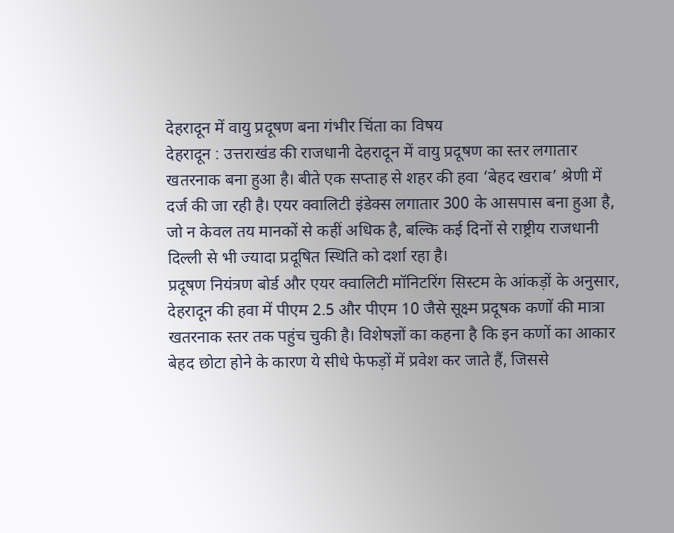देहरादून में वायु प्रदूषण बना गंभीर चिंता का विषय
देहरादून : उत्तराखंड की राजधानी देहरादून में वायु प्रदूषण का स्तर लगातार खतरनाक बना हुआ है। बीते एक सप्ताह से शहर की हवा ‘बेहद खराब’ श्रेणी में दर्ज की जा रही है। एयर क्वालिटी इंडेक्स लगातार 300 के आसपास बना हुआ है, जो न केवल तय मानकों से कहीं अधिक है, बल्कि कई दिनों से राष्ट्रीय राजधानी दिल्ली से भी ज्यादा प्रदूषित स्थिति को दर्शा रहा है।
प्रदूषण नियंत्रण बोर्ड और एयर क्वालिटी मॉनिटरिंग सिस्टम के आंकड़ों के अनुसार, देहरादून की हवा में पीएम 2.5 और पीएम 10 जैसे सूक्ष्म प्रदूषक कणों की मात्रा खतरनाक स्तर तक पहुंच चुकी है। विशेषज्ञों का कहना है कि इन कणों का आकार बेहद छोटा होने के कारण ये सीधे फेफड़ों में प्रवेश कर जाते हैं, जिससे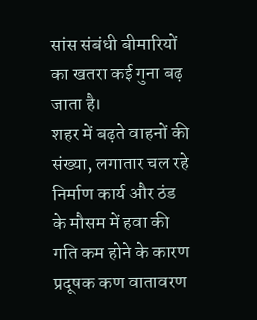सांस संबंधी बीमारियों का खतरा कई गुना बढ़ जाता है।
शहर में बढ़ते वाहनों की संख्या, लगातार चल रहे निर्माण कार्य और ठंड के मौसम में हवा की गति कम होने के कारण प्रदूषक कण वातावरण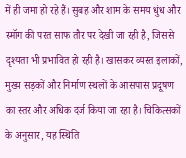में ही जमा हो रहे हैं। सुबह और शाम के समय धुंध और स्मॉग की परत साफ तौर पर देखी जा रही है, जिससे दृश्यता भी प्रभावित हो रही है। खासकर व्यस्त इलाकों, मुख्य सड़कों और निर्माण स्थलों के आसपास प्रदूषण का स्तर और अधिक दर्ज किया जा रहा है। चिकित्सकों के अनुसार, यह स्थिति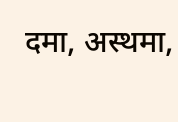दमा, अस्थमा,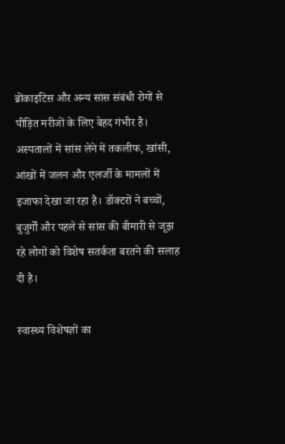ब्रोंकाइटिस और अन्य सांस संबंधी रोगों से पीड़ित मरीजों के लिए बेहद गंभीर है। अस्पतालों में सांस लेने में तकलीफ, खांसी, आंखों में जलन और एलर्जी के मामलों में इजाफा देखा जा रहा है। डॉक्टरों ने बच्चों, बुजुर्गों और पहले से सांस की बीमारी से जूझ रहे लोगों को विशेष सतर्कता बरतने की सलाह दी है।

स्वास्थ्य विशेषज्ञों का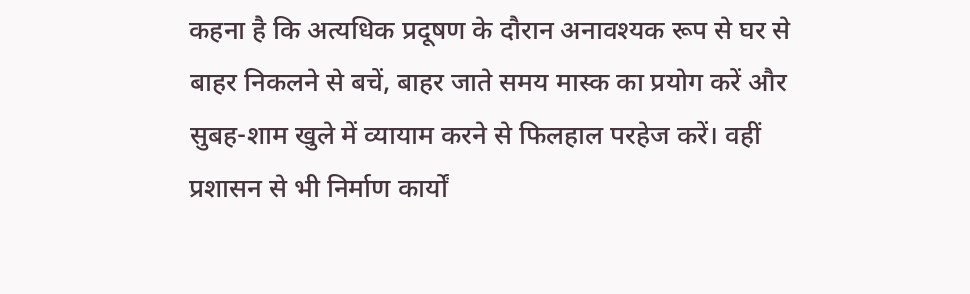कहना है कि अत्यधिक प्रदूषण के दौरान अनावश्यक रूप से घर से बाहर निकलने से बचें, बाहर जाते समय मास्क का प्रयोग करें और सुबह-शाम खुले में व्यायाम करने से फिलहाल परहेज करें। वहीं प्रशासन से भी निर्माण कार्यों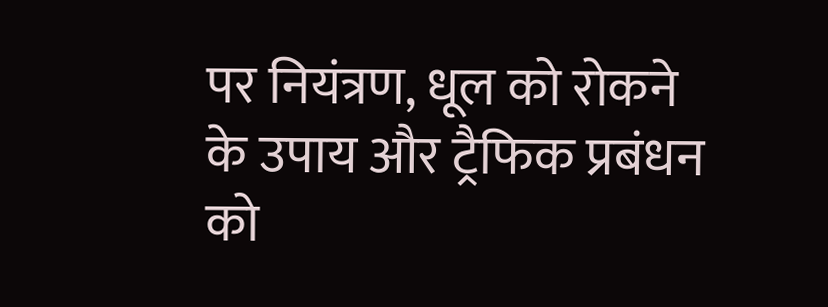पर नियंत्रण, धूल को रोकने के उपाय और ट्रैफिक प्रबंधन को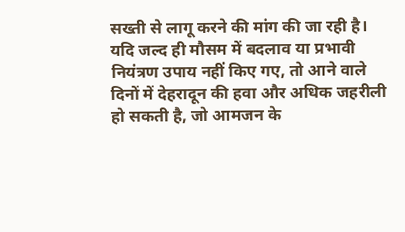सख्ती से लागू करने की मांग की जा रही है।
यदि जल्द ही मौसम में बदलाव या प्रभावी नियंत्रण उपाय नहीं किए गए, तो आने वाले दिनों में देहरादून की हवा और अधिक जहरीली हो सकती है, जो आमजन के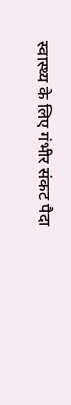स्वास्थ्य के लिए गंभीर संकट पैदा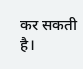कर सकती है।